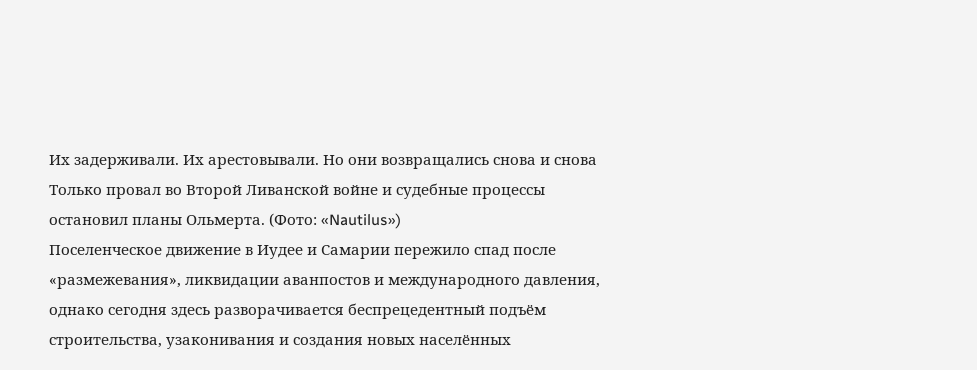Их задерживали. Их арестовывали. Но они возвращались снова и снова
Только провал во Второй Ливанской войне и судебные процессы остановил планы Ольмерта. (Фото: «Nautilus»)
Поселенческое движение в Иудее и Самарии пережило спад после «размежевания», ликвидации аванпостов и международного давления, однако сегодня здесь разворачивается беспрецедентный подъём строительства, узаконивания и создания новых населённых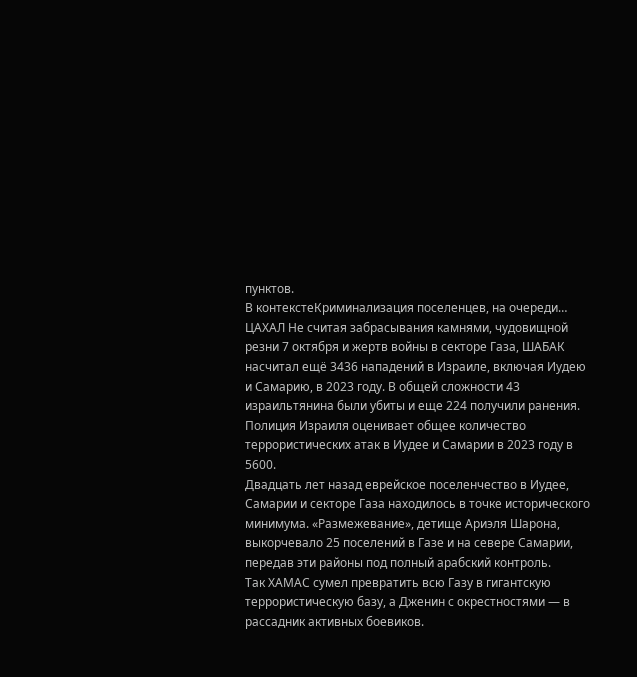пунктов.
В контекстеКриминализация поселенцев, на очереди… ЦАХАЛ Не считая забрасывания камнями, чудовищной резни 7 октября и жертв войны в секторе Газа, ШАБАК насчитал ещё 3436 нападений в Израиле, включая Иудею и Самарию, в 2023 году. В общей сложности 43 израильтянина были убиты и еще 224 получили ранения. Полиция Израиля оценивает общее количество террористических атак в Иудее и Самарии в 2023 году в 5600.
Двадцать лет назад еврейское поселенчество в Иудее, Самарии и секторе Газа находилось в точке исторического минимума. «Размежевание», детище Ариэля Шарона, выкорчевало 25 поселений в Газе и на севере Самарии, передав эти районы под полный арабский контроль.
Так ХАМАС сумел превратить всю Газу в гигантскую террористическую базу, а Дженин с окрестностями — в рассадник активных боевиков.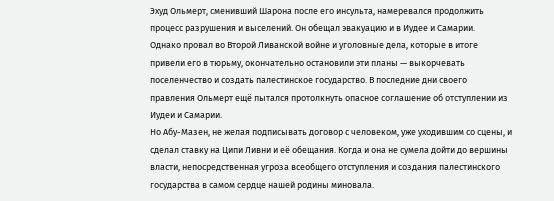Эхуд Ольмерт, сменивший Шарона после его инсульта, намеревался продолжить процесс разрушения и выселений. Он обещал эвакуацию и в Иудее и Самарии.
Однако провал во Второй Ливанской войне и уголовные дела, которые в итоге привели его в тюрьму, окончательно остановили эти планы — выкорчевать поселенчество и создать палестинское государство. В последние дни своего правления Ольмерт ещё пытался протолкнуть опасное соглашение об отступлении из Иудеи и Самарии.
Но Абу-Мазен, не желая подписывать договор с человеком, уже уходившим со сцены, и сделал ставку на Ципи Ливни и её обещания. Когда и она не сумела дойти до вершины власти, непосредственная угроза всеобщего отступления и создания палестинского государства в самом сердце нашей родины миновала.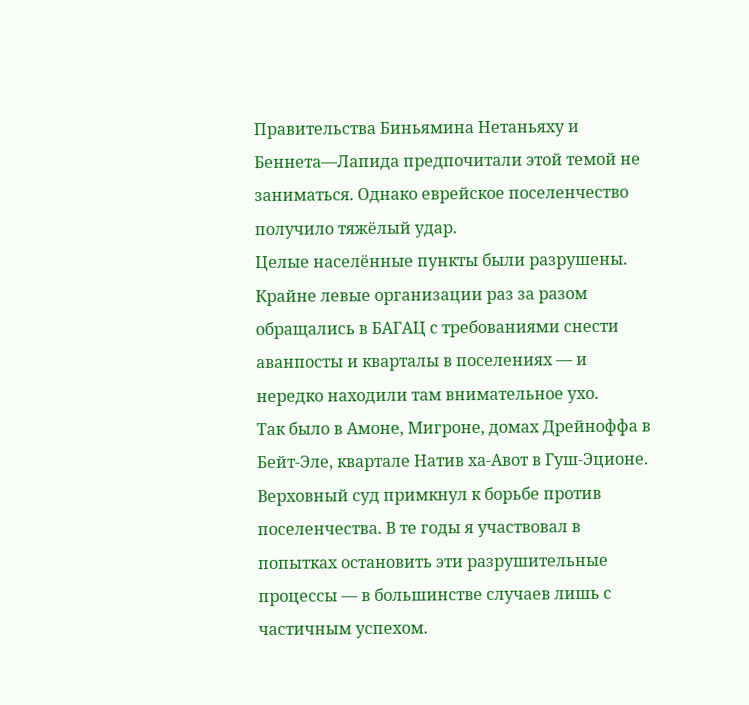Правительства Биньямина Нетаньяху и Беннета—Лапида предпочитали этой темой не заниматься. Однако еврейское поселенчество получило тяжёлый удар.
Целые населённые пункты были разрушены. Крайне левые организации раз за разом обращались в БАГАЦ с требованиями снести аванпосты и кварталы в поселениях — и нередко находили там внимательное ухо.
Так было в Амоне, Мигроне, домах Дрейноффа в Бейт-Эле, квартале Натив ха-Авот в Гуш-Эционе. Верховный суд примкнул к борьбе против поселенчества. В те годы я участвовал в попытках остановить эти разрушительные процессы — в большинстве случаев лишь с частичным успехом.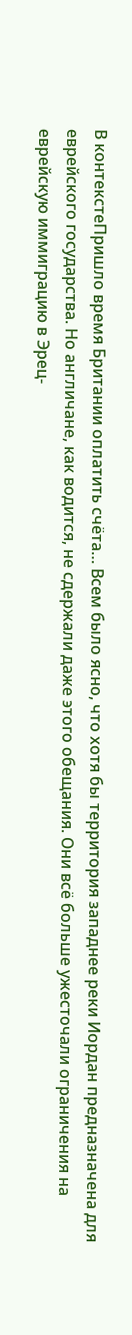В контекстеПришло время Британии оплатить счёта… Всем было ясно, что хотя бы территория западнее реки Иордан предназначена для еврейского государства. Но англичане, как водится, не сдержали даже этого обещания. Они всё больше ужесточали ограничения на еврейскую иммиграцию в Эрец-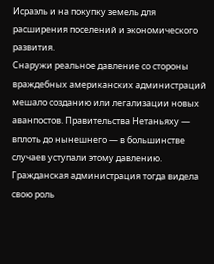Исраэль и на покупку земель для расширения поселений и экономического развития.
Снаружи реальное давление со стороны враждебных американских администраций мешало созданию или легализации новых аванпостов. Правительства Нетаньяху — вплоть до нынешнего — в большинстве случаев уступали этому давлению.
Гражданская администрация тогда видела свою роль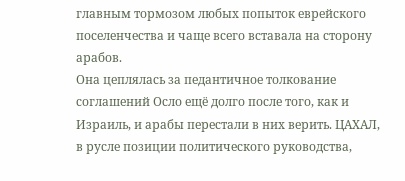главным тормозом любых попыток еврейского поселенчества и чаще всего вставала на сторону арабов.
Она цеплялась за педантичное толкование соглашений Осло ещё долго после того, как и Израиль, и арабы перестали в них верить. ЦАХАЛ, в русле позиции политического руководства,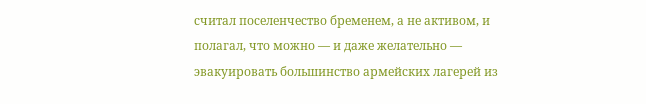считал поселенчество бременем, а не активом, и полагал, что можно — и даже желательно — эвакуировать большинство армейских лагерей из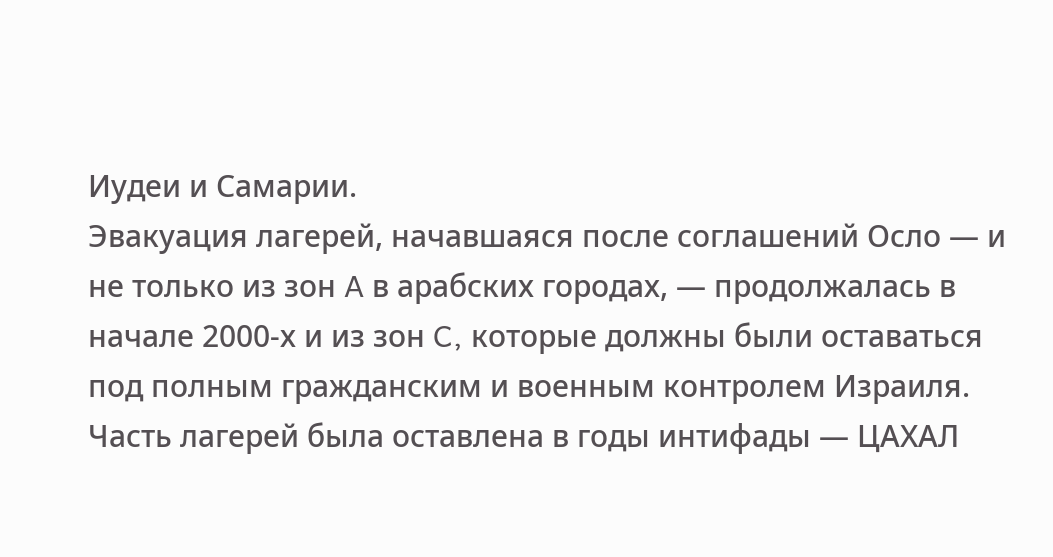Иудеи и Самарии.
Эвакуация лагерей, начавшаяся после соглашений Осло — и не только из зон A в арабских городах, — продолжалась в начале 2000-х и из зон C, которые должны были оставаться под полным гражданским и военным контролем Израиля.
Часть лагерей была оставлена в годы интифады — ЦАХАЛ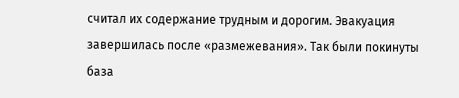считал их содержание трудным и дорогим. Эвакуация завершилась после «размежевания». Так были покинуты база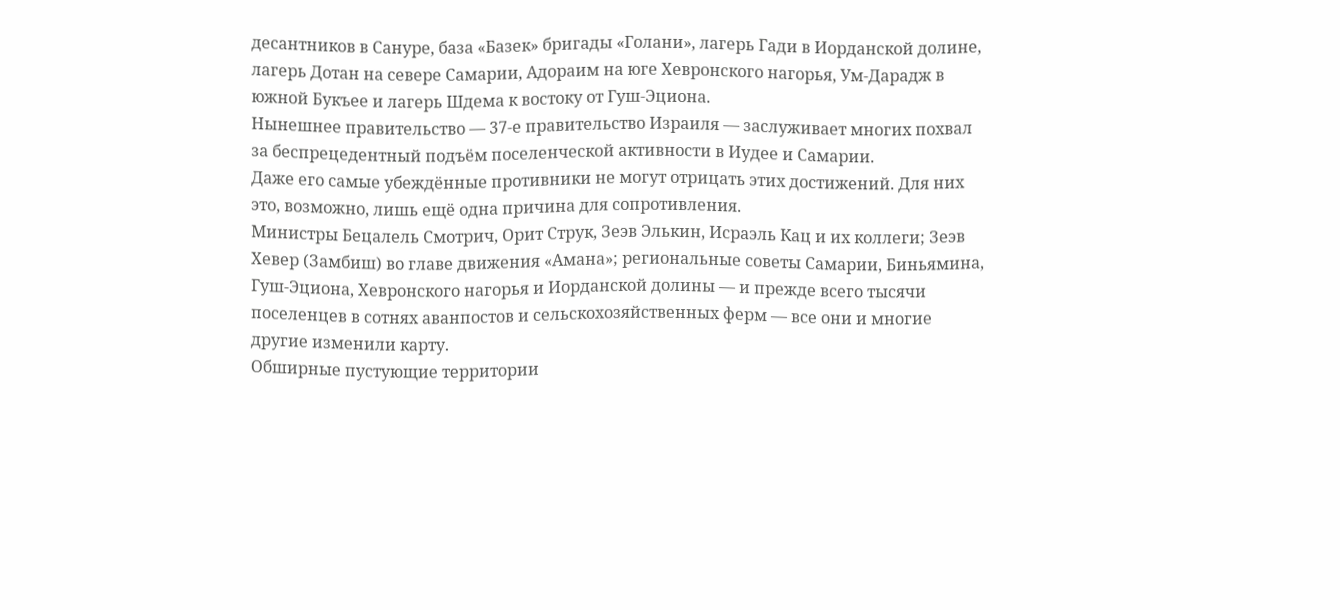десантников в Сануре, база «Базек» бригады «Голани», лагерь Гади в Иорданской долине, лагерь Дотан на севере Самарии, Адораим на юге Хевронского нагорья, Ум-Дарадж в южной Букъее и лагерь Шдема к востоку от Гуш-Эциона.
Нынешнее правительство — 37-е правительство Израиля — заслуживает многих похвал за беспрецедентный подъём поселенческой активности в Иудее и Самарии.
Даже его самые убеждённые противники не могут отрицать этих достижений. Для них это, возможно, лишь ещё одна причина для сопротивления.
Министры Бецалель Смотрич, Орит Струк, Зеэв Элькин, Исраэль Кац и их коллеги; Зеэв Хевер (Замбиш) во главе движения «Амана»; региональные советы Самарии, Биньямина, Гуш-Эциона, Хевронского нагорья и Иорданской долины — и прежде всего тысячи поселенцев в сотнях аванпостов и сельскохозяйственных ферм — все они и многие другие изменили карту.
Обширные пустующие территории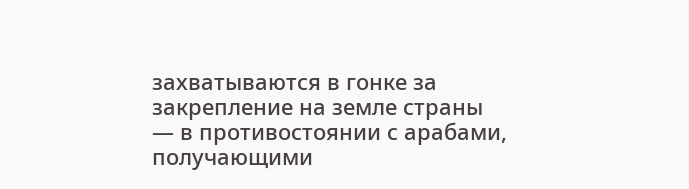захватываются в гонке за закрепление на земле страны — в противостоянии с арабами, получающими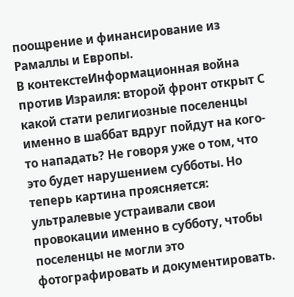поощрение и финансирование из Рамаллы и Европы.
В контекстеИнформационная война против Израиля: второй фронт открыт С какой стати религиозные поселенцы именно в шаббат вдруг пойдут на кого-то нападать? Не говоря уже о том, что это будет нарушением субботы. Но теперь картина проясняется: ультралевые устраивали свои провокации именно в субботу, чтобы поселенцы не могли это фотографировать и документировать.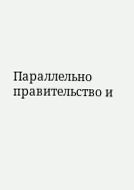Параллельно правительство и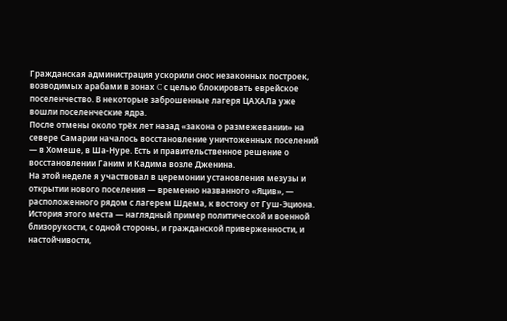Гражданская администрация ускорили снос незаконных построек, возводимых арабами в зонах C с целью блокировать еврейское поселенчество. В некоторые заброшенные лагеря ЦАХАЛа уже вошли поселенческие ядра.
После отмены около трёх лет назад «закона о размежевании» на севере Самарии началось восстановление уничтоженных поселений — в Хомеше, в Ша-Нуре. Есть и правительственное решение о восстановлении Ганим и Кадима возле Дженина.
На этой неделе я участвовал в церемонии установления мезузы и открытии нового поселения — временно названного «Яцив», — расположенного рядом с лагерем Шдема, к востоку от Гуш-Эциона.
История этого места — наглядный пример политической и военной близорукости, с одной стороны, и гражданской приверженности, и настойчивости,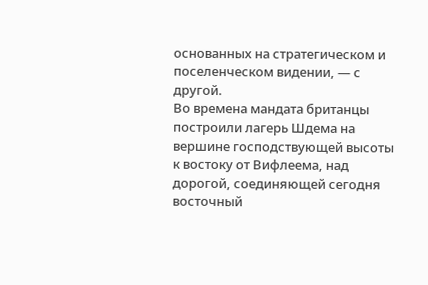основанных на стратегическом и поселенческом видении, — с другой.
Во времена мандата британцы построили лагерь Шдема на вершине господствующей высоты к востоку от Вифлеема, над дорогой, соединяющей сегодня восточный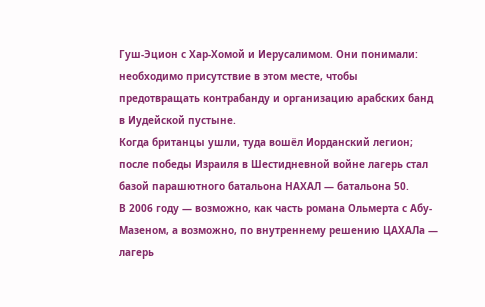Гуш-Эцион с Хар-Хомой и Иерусалимом. Они понимали: необходимо присутствие в этом месте, чтобы предотвращать контрабанду и организацию арабских банд в Иудейской пустыне.
Когда британцы ушли, туда вошёл Иорданский легион; после победы Израиля в Шестидневной войне лагерь стал базой парашютного батальона НАХАЛ — батальона 50.
В 2006 году — возможно, как часть романа Ольмерта с Абу-Мазеном, а возможно, по внутреннему решению ЦАХАЛа — лагерь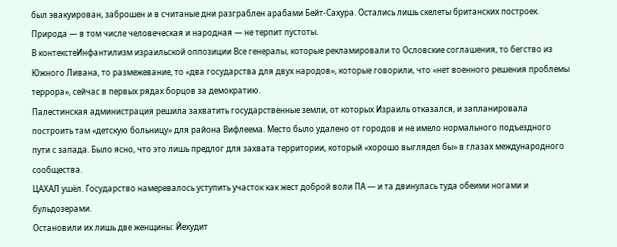был эвакуирован, заброшен и в считаные дни разграблен арабами Бейт-Сахура. Остались лишь скелеты британских построек.
Природа — в том числе человеческая и народная — не терпит пустоты.
В контекстеИнфантилизм израильской оппозиции Все генералы, которые рекламировали то Ословские соглашения, то бегство из Южного Ливана, то размежевание, то «два государства для двух народов», которые говорили, что «нет военного решения проблемы террора», сейчас в первых рядах борцов за демократию.
Палестинская администрация решила захватить государственные земли, от которых Израиль отказался, и запланировала построить там «детскую больницу» для района Вифлеема. Место было удалено от городов и не имело нормального подъездного пути с запада. Было ясно, что это лишь предлог для захвата территории, который «хорошо выглядел бы» в глазах международного сообщества.
ЦАХАЛ ушёл. Государство намеревалось уступить участок как жест доброй воли ПА — и та двинулась туда обеими ногами и бульдозерами.
Остановили их лишь две женщины: Йехудит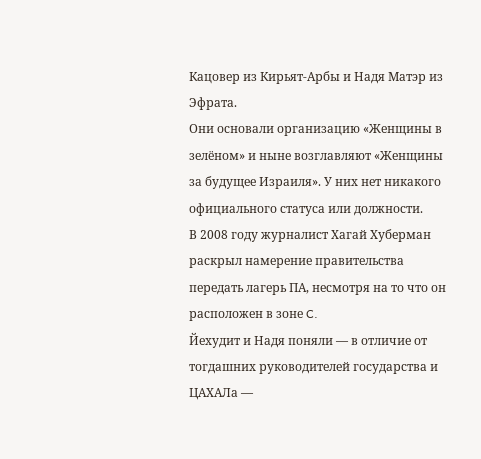Кацовер из Кирьят-Арбы и Надя Матэр из Эфрата.
Они основали организацию «Женщины в зелёном» и ныне возглавляют «Женщины за будущее Израиля». У них нет никакого официального статуса или должности.
В 2008 году журналист Хагай Хуберман раскрыл намерение правительства передать лагерь ПА, несмотря на то что он расположен в зоне C.
Йехудит и Надя поняли — в отличие от тогдашних руководителей государства и ЦАХАЛа —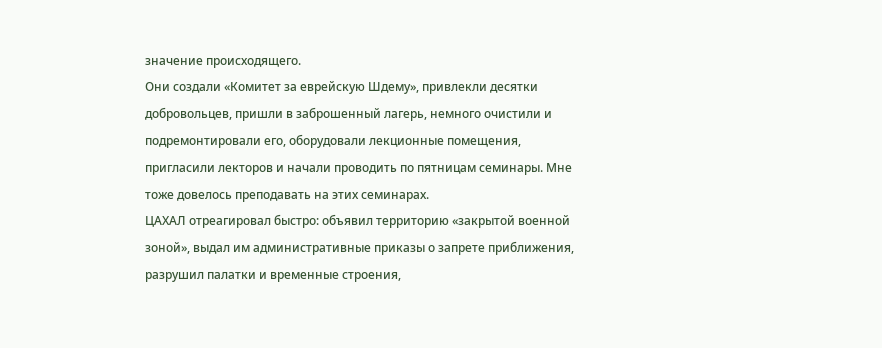значение происходящего.
Они создали «Комитет за еврейскую Шдему», привлекли десятки добровольцев, пришли в заброшенный лагерь, немного очистили и подремонтировали его, оборудовали лекционные помещения, пригласили лекторов и начали проводить по пятницам семинары. Мне тоже довелось преподавать на этих семинарах.
ЦАХАЛ отреагировал быстро: объявил территорию «закрытой военной зоной», выдал им административные приказы о запрете приближения, разрушил палатки и временные строения,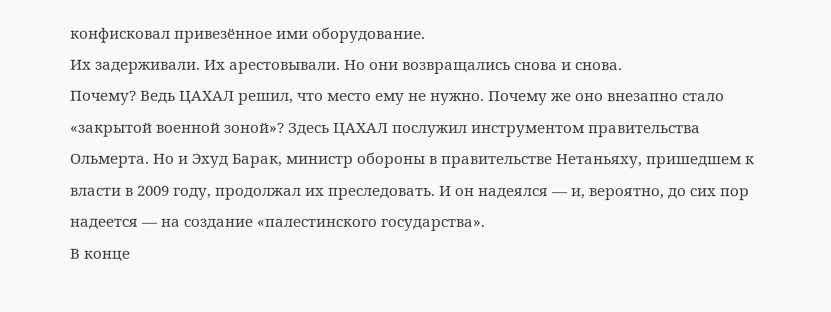конфисковал привезённое ими оборудование.
Их задерживали. Их арестовывали. Но они возвращались снова и снова.
Почему? Ведь ЦАХАЛ решил, что место ему не нужно. Почему же оно внезапно стало «закрытой военной зоной»? Здесь ЦАХАЛ послужил инструментом правительства Ольмерта. Но и Эхуд Барак, министр обороны в правительстве Нетаньяху, пришедшем к власти в 2009 году, продолжал их преследовать. И он надеялся — и, вероятно, до сих пор надеется — на создание «палестинского государства».
В конце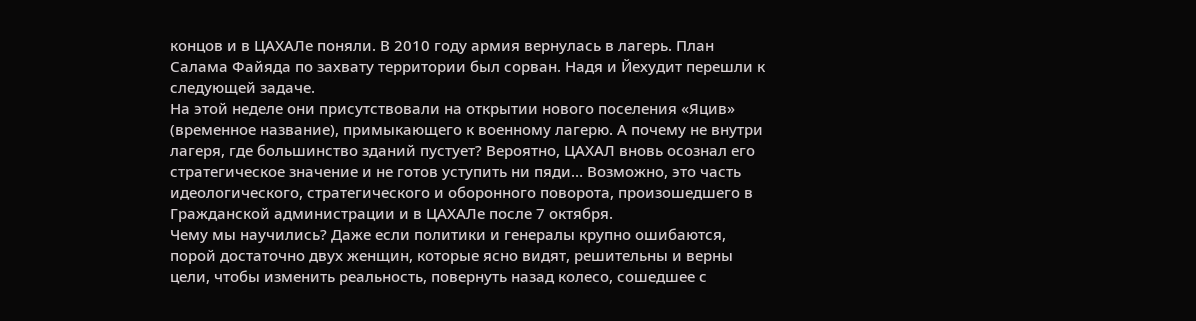концов и в ЦАХАЛе поняли. В 2010 году армия вернулась в лагерь. План Салама Файяда по захвату территории был сорван. Надя и Йехудит перешли к следующей задаче.
На этой неделе они присутствовали на открытии нового поселения «Яцив» (временное название), примыкающего к военному лагерю. А почему не внутри лагеря, где большинство зданий пустует? Вероятно, ЦАХАЛ вновь осознал его стратегическое значение и не готов уступить ни пяди… Возможно, это часть идеологического, стратегического и оборонного поворота, произошедшего в Гражданской администрации и в ЦАХАЛе после 7 октября.
Чему мы научились? Даже если политики и генералы крупно ошибаются, порой достаточно двух женщин, которые ясно видят, решительны и верны цели, чтобы изменить реальность, повернуть назад колесо, сошедшее с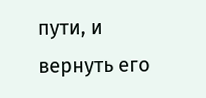пути, и вернуть его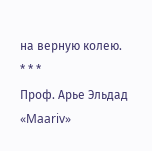на верную колею.
* * *
Проф. Арье Эльдад
«Maariv»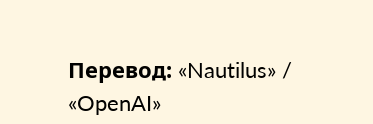Перевод: «Nautilus» / «OpenAI»